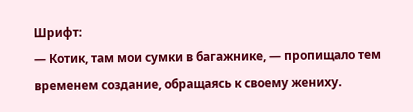Шрифт:
— Котик, там мои сумки в багажнике, — пропищало тем временем создание, обращаясь к своему жениху.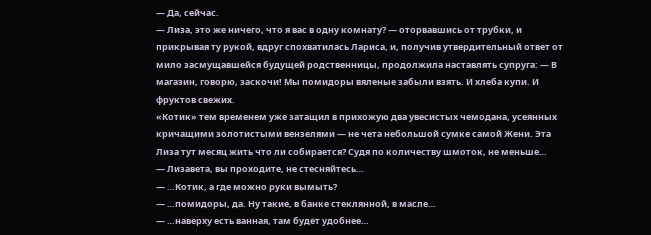— Да, сейчас.
— Лиза, это же ничего, что я вас в одну комнату? — оторвавшись от трубки, и прикрывая ту рукой, вдруг спохватилась Лариса, и, получив утвердительный ответ от мило засмущавшейся будущей родственницы, продолжила наставлять супруга: — В магазин, говорю, заскочи! Мы помидоры вяленые забыли взять. И хлеба купи. И фруктов свежих.
«Котик» тем временем уже затащил в прихожую два увесистых чемодана, усеянных кричащими золотистыми вензелями — не чета небольшой сумке самой Жени. Эта Лиза тут месяц жить что ли собирается? Судя по количеству шмоток, не меньше…
— Лизавета, вы проходите, не стесняйтесь…
— …Котик, а где можно руки вымыть?
— …помидоры, да. Ну такие, в банке стеклянной, в масле…
— …наверху есть ванная, там будет удобнее…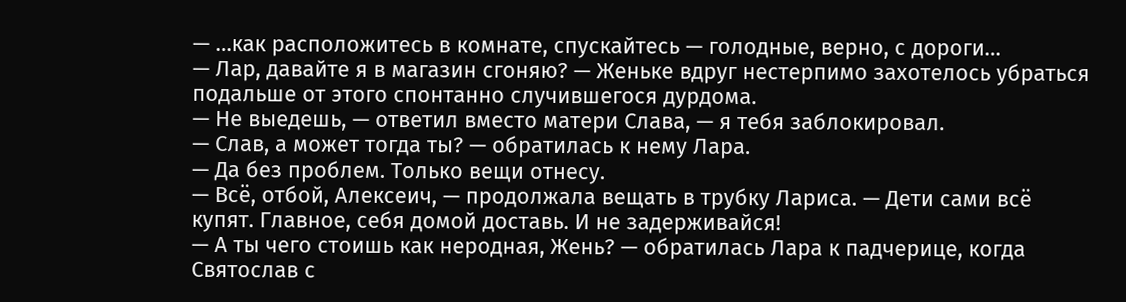— …как расположитесь в комнате, спускайтесь — голодные, верно, с дороги…
— Лар, давайте я в магазин сгоняю? — Женьке вдруг нестерпимо захотелось убраться подальше от этого спонтанно случившегося дурдома.
— Не выедешь, — ответил вместо матери Слава, — я тебя заблокировал.
— Слав, а может тогда ты? — обратилась к нему Лара.
— Да без проблем. Только вещи отнесу.
— Всё, отбой, Алексеич, — продолжала вещать в трубку Лариса. — Дети сами всё купят. Главное, себя домой доставь. И не задерживайся!
— А ты чего стоишь как неродная, Жень? — обратилась Лара к падчерице, когда Святослав с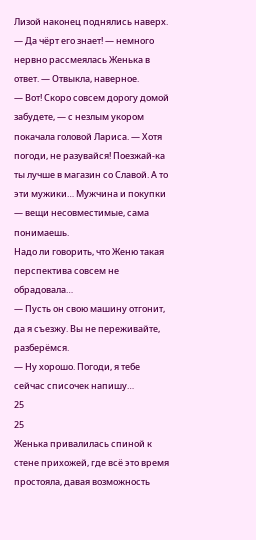Лизой наконец поднялись наверх.
— Да чёрт его знает! — немного нервно рассмеялась Женька в ответ. — Отвыкла, наверное.
— Вот! Скоро совсем дорогу домой забудете, — с незлым укором покачала головой Лариса. — Хотя погоди, не разувайся! Поезжай-ка ты лучше в магазин со Славой. А то эти мужики… Мужчина и покупки — вещи несовместимые, сама понимаешь.
Надо ли говорить, что Женю такая перспектива совсем не обрадовала…
— Пусть он свою машину отгонит, да я съезжу. Вы не переживайте, разберёмся.
— Ну хорошо. Погоди, я тебе сейчас списочек напишу…
25
25
Женька привалилась спиной к стене прихожей, где всё это время простояла, давая возможность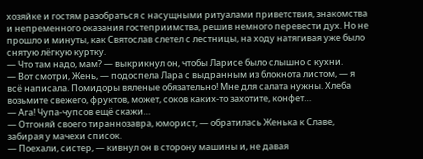хозяйке и гостям разобраться с насущными ритуалами приветствия, знакомства и непременного оказания гостеприимства, решив немного перевести дух. Но не прошло и минуты, как Святослав слетел с лестницы, на ходу натягивая уже было снятую лёгкую куртку.
— Что там надо, мам? — выкрикнул он, чтобы Ларисе было слышно с кухни.
— Вот смотри, Жень, — подоспела Лара с выдранным из блокнота листом, — я всё написала. Помидоры вяленые обязательно! Мне для салата нужны. Хлеба возьмите свежего, фруктов, может, соков каких-то захотите, конфет…
— Ага! Чупа-чупсов ещё скажи…
— Отгоняй своего тираннозавра, юморист, — обратилась Женька к Славе, забирая у мачехи список.
— Поехали, систер, — кивнул он в сторону машины и, не давая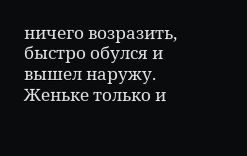ничего возразить, быстро обулся и вышел наружу.
Женьке только и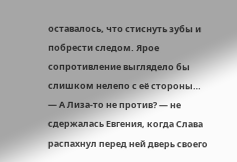оставалось, что стиснуть зубы и побрести следом. Ярое сопротивление выглядело бы слишком нелепо с её стороны…
— А Лиза-то не против? — не сдержалась Евгения, когда Слава распахнул перед ней дверь своего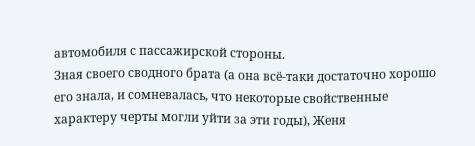автомобиля с пассажирской стороны.
Зная своего сводного брата (а она всё-таки достаточно хорошо его знала, и сомневалась, что некоторые свойственные характеру черты могли уйти за эти годы), Женя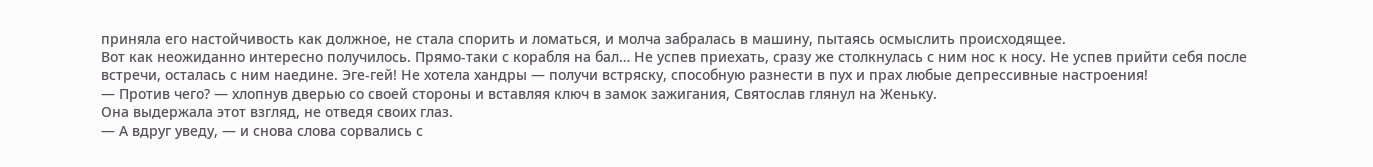приняла его настойчивость как должное, не стала спорить и ломаться, и молча забралась в машину, пытаясь осмыслить происходящее.
Вот как неожиданно интересно получилось. Прямо-таки с корабля на бал… Не успев приехать, сразу же столкнулась с ним нос к носу. Не успев прийти себя после встречи, осталась с ним наедине. Эге-гей! Не хотела хандры — получи встряску, способную разнести в пух и прах любые депрессивные настроения!
— Против чего? — хлопнув дверью со своей стороны и вставляя ключ в замок зажигания, Святослав глянул на Женьку.
Она выдержала этот взгляд, не отведя своих глаз.
— А вдруг уведу, — и снова слова сорвались с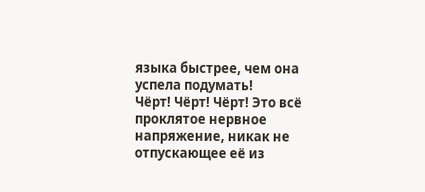языка быстрее, чем она успела подумать!
Чёрт! Чёрт! Чёрт! Это всё проклятое нервное напряжение, никак не отпускающее её из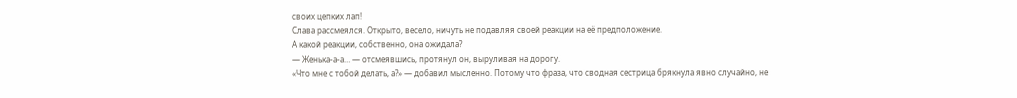своих цепких лап!
Слава рассмеялся. Открыто, весело, ничуть не подавляя своей реакции на её предположение.
А какой реакции, собственно, она ожидала?
— Женька-а-а… — отсмеявшись, протянул он, выруливая на дорогу.
«Что мне с тобой делать, а?» — добавил мысленно. Потому что фраза, что сводная сестрица брякнула явно случайно, не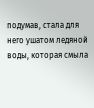подумав, стала для него ушатом ледяной воды, которая смыла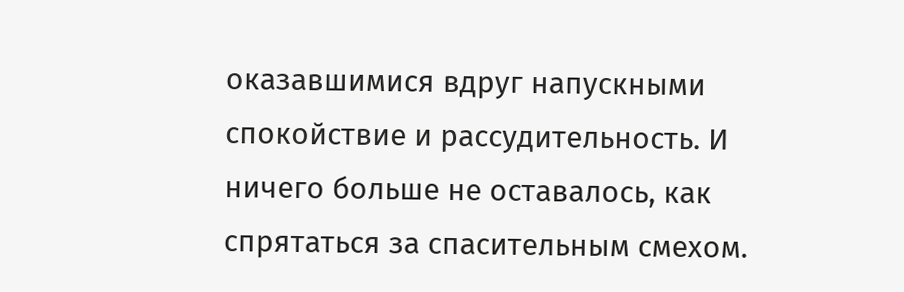оказавшимися вдруг напускными спокойствие и рассудительность. И ничего больше не оставалось, как спрятаться за спасительным смехом.